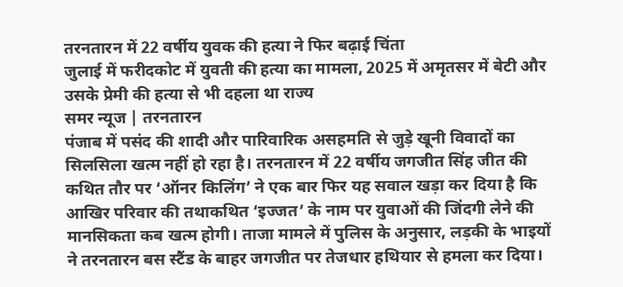तरनतारन में 22 वर्षीय युवक की हत्या ने फिर बढ़ाई चिंता
जुलाई में फरीदकोट में युवती की हत्या का मामला, 2025 में अमृतसर में बेटी और उसके प्रेमी की हत्या से भी दहला था राज्य
समर न्यूज | तरनतारन
पंजाब में पसंद की शादी और पारिवारिक असहमति से जुड़े खूनी विवादों का सिलसिला खत्म नहीं हो रहा है। तरनतारन में 22 वर्षीय जगजीत सिंह जीत की कथित तौर पर ‘ऑनर किलिंग’ ने एक बार फिर यह सवाल खड़ा कर दिया है कि आखिर परिवार की तथाकथित ‘इज्जत’ के नाम पर युवाओं की जिंदगी लेने की मानसिकता कब खत्म होगी। ताजा मामले में पुलिस के अनुसार, लड़की के भाइयों ने तरनतारन बस स्टैंड के बाहर जगजीत पर तेजधार हथियार से हमला कर दिया।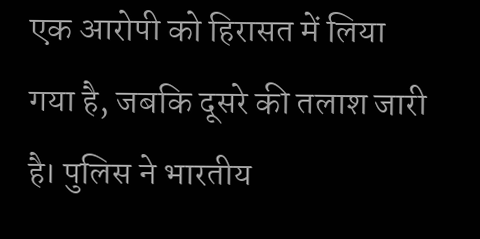एक आरोपी को हिरासत में लिया गया है, जबकि दूसरे की तलाश जारी है। पुलिस ने भारतीय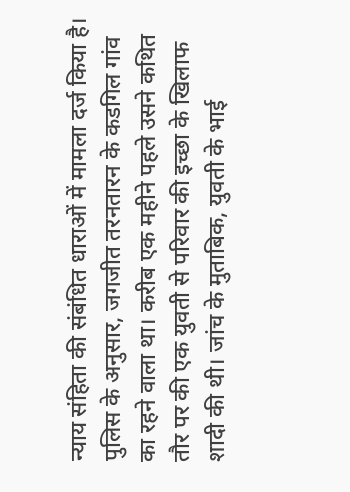न्याय संहिता की संबंधित धाराओं में मामला दर्ज किया है।
पुलिस के अनुसार, जगजीत तरनतारन के कडगिल गांव का रहने वाला था। करीब एक महीने पहले उसने कथित तौर पर की एक युवती से परिवार की इच्छा के खिलाफ शादी की थी। जांच के मुताबिक, युवती के भाई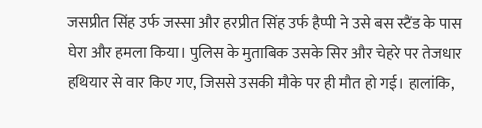जसप्रीत सिंह उर्फ जस्सा और हरप्रीत सिंह उर्फ हैप्पी ने उसे बस स्टैंड के पास घेरा और हमला किया। पुलिस के मुताबिक उसके सिर और चेहरे पर तेजधार हथियार से वार किए गए, जिससे उसकी मौके पर ही मौत हो गई। हालांकि,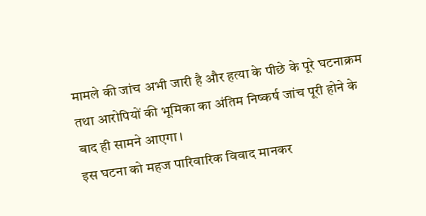मामले की जांच अभी जारी है और हत्या के पीछे के पूरे घटनाक्रम तथा आरोपियों की भूमिका का अंतिम निष्कर्ष जांच पूरी होने के बाद ही सामने आएगा।
इस घटना को महज पारिवारिक विवाद मानकर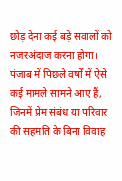छोड़ देना कई बड़े सवालों को नजरअंदाज करना होगा। पंजाब में पिछले वर्षों में ऐसे कई मामले सामने आए हैं, जिनमें प्रेम संबंध या परिवार की सहमति के बिना विवाह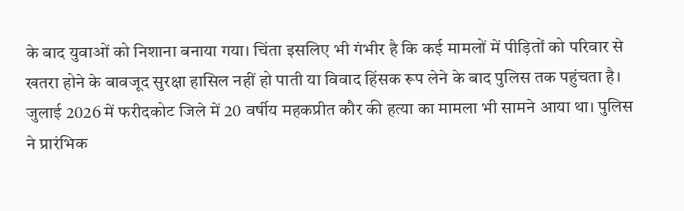के बाद युवाओं को निशाना बनाया गया। चिंता इसलिए भी गंभीर है कि कई मामलों में पीड़ितों को परिवार से खतरा होने के बावजूद सुरक्षा हासिल नहीं हो पाती या विवाद हिंसक रूप लेने के बाद पुलिस तक पहुंचता है।
जुलाई 2026 में फरीदकोट जिले में 20 वर्षीय महकप्रीत कौर की हत्या का मामला भी सामने आया था। पुलिस ने प्रारंभिक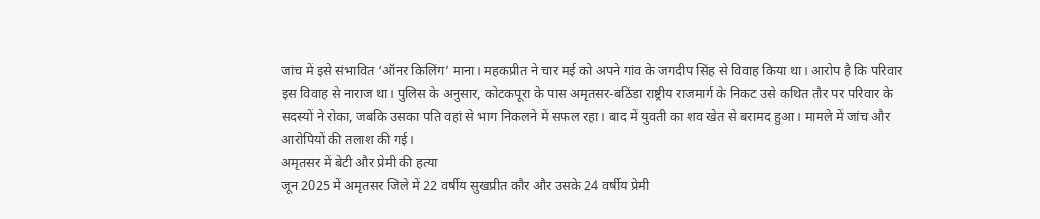जांच में इसे संभावित ‘ऑनर किलिंग’ माना। महकप्रीत ने चार मई को अपने गांव के जगदीप सिंह से विवाह किया था। आरोप है कि परिवार इस विवाह से नाराज था। पुलिस के अनुसार, कोटकपूरा के पास अमृतसर-बठिंडा राष्ट्रीय राजमार्ग के निकट उसे कथित तौर पर परिवार के सदस्यों ने रोका, जबकि उसका पति वहां से भाग निकलने में सफल रहा। बाद में युवती का शव खेत से बरामद हुआ। मामले में जांच और आरोपियों की तलाश की गई।
अमृतसर में बेटी और प्रेमी की हत्या
जून 2025 में अमृतसर जिले में 22 वर्षीय सुखप्रीत कौर और उसके 24 वर्षीय प्रेमी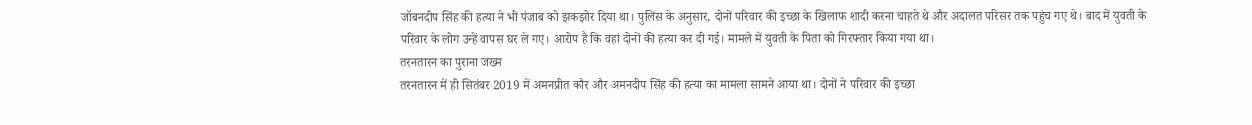जॉबनदीप सिंह की हत्या ने भी पंजाब को झकझोर दिया था। पुलिस के अनुसार, दोनों परिवार की इच्छा के खिलाफ शादी करना चाहते थे और अदालत परिसर तक पहुंच गए थे। बाद में युवती के परिवार के लोग उन्हें वापस घर ले गए। आरोप है कि वहां दोनों की हत्या कर दी गई। मामले में युवती के पिता को गिरफ्तार किया गया था।
तरनतारन का पुराना जख्म
तरनतारन में ही सितंबर 2019 में अमनप्रीत कौर और अमनदीप सिंह की हत्या का मामला सामने आया था। दोनों ने परिवार की इच्छा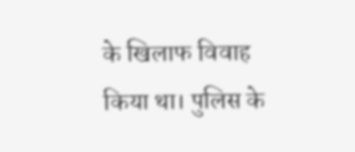के खिलाफ विवाह किया था। पुलिस के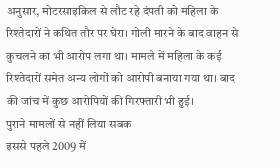अनुसार, मोटरसाइकिल से लौट रहे दंपती को महिला के रिश्तेदारों ने कथित तौर पर घेरा। गोली मारने के बाद वाहन से कुचलने का भी आरोप लगा था। मामले में महिला के कई रिश्तेदारों समेत अन्य लोगों को आरोपी बनाया गया था। बाद की जांच में कुछ आरोपियों की गिरफ्तारी भी हुई।
पुराने मामलों से नहीं लिया सबक
इससे पहले 2009 में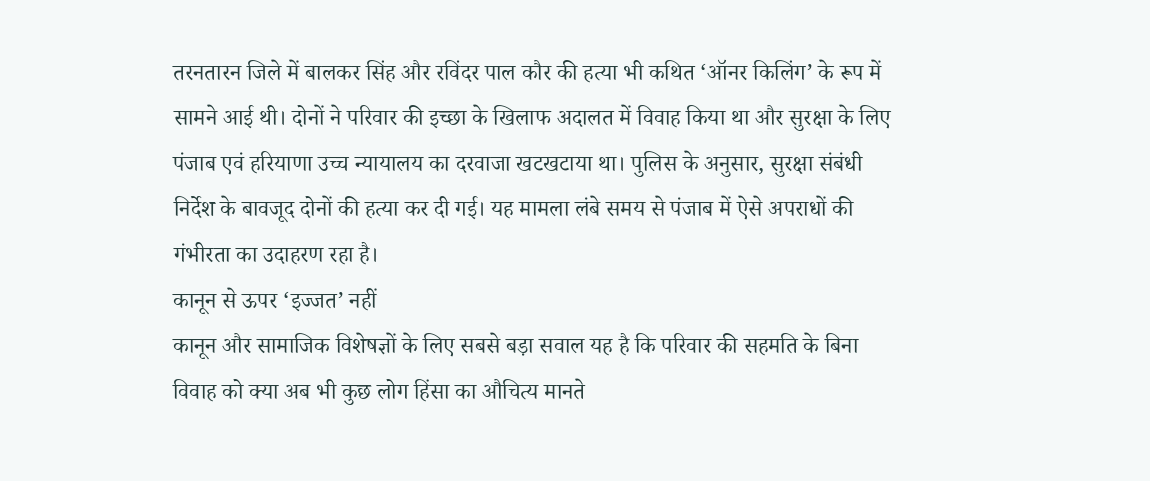तरनतारन जिले में बालकर सिंह और रविंदर पाल कौर की हत्या भी कथित ‘ऑनर किलिंग’ के रूप में सामने आई थी। दोनों ने परिवार की इच्छा के खिलाफ अदालत में विवाह किया था और सुरक्षा के लिए पंजाब एवं हरियाणा उच्च न्यायालय का दरवाजा खटखटाया था। पुलिस के अनुसार, सुरक्षा संबंधी निर्देश के बावजूद दोनों की हत्या कर दी गई। यह मामला लंबे समय से पंजाब में ऐसे अपराधों की गंभीरता का उदाहरण रहा है।
कानून से ऊपर ‘इज्जत’ नहीं
कानून और सामाजिक विशेषज्ञों के लिए सबसे बड़ा सवाल यह है कि परिवार की सहमति के बिना विवाह को क्या अब भी कुछ लोग हिंसा का औचित्य मानते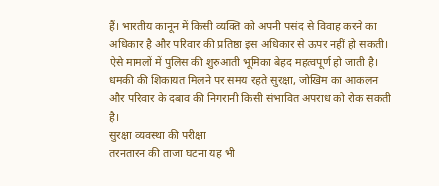हैं। भारतीय कानून में किसी व्यक्ति को अपनी पसंद से विवाह करने का अधिकार है और परिवार की प्रतिष्ठा इस अधिकार से ऊपर नहीं हो सकती। ऐसे मामलों में पुलिस की शुरुआती भूमिका बेहद महत्वपूर्ण हो जाती है। धमकी की शिकायत मिलने पर समय रहते सुरक्षा, जोखिम का आकलन और परिवार के दबाव की निगरानी किसी संभावित अपराध को रोक सकती है।
सुरक्षा व्यवस्था की परीक्षा
तरनतारन की ताजा घटना यह भी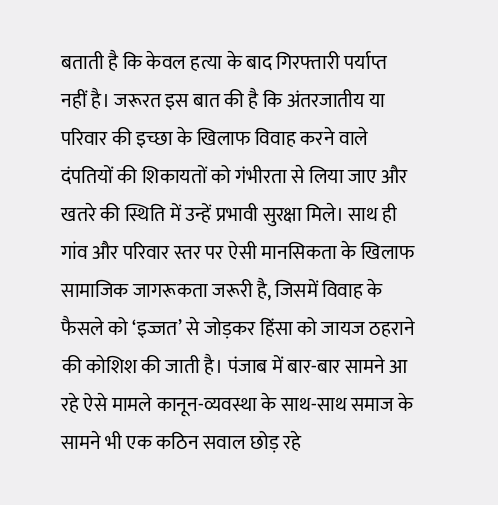बताती है कि केवल हत्या के बाद गिरफ्तारी पर्याप्त नहीं है। जरूरत इस बात की है कि अंतरजातीय या परिवार की इच्छा के खिलाफ विवाह करने वाले दंपतियों की शिकायतों को गंभीरता से लिया जाए और खतरे की स्थिति में उन्हें प्रभावी सुरक्षा मिले। साथ ही गांव और परिवार स्तर पर ऐसी मानसिकता के खिलाफ सामाजिक जागरूकता जरूरी है, जिसमें विवाह के फैसले को ‘इज्जत’ से जोड़कर हिंसा को जायज ठहराने की कोशिश की जाती है। पंजाब में बार-बार सामने आ रहे ऐसे मामले कानून-व्यवस्था के साथ-साथ समाज के सामने भी एक कठिन सवाल छोड़ रहे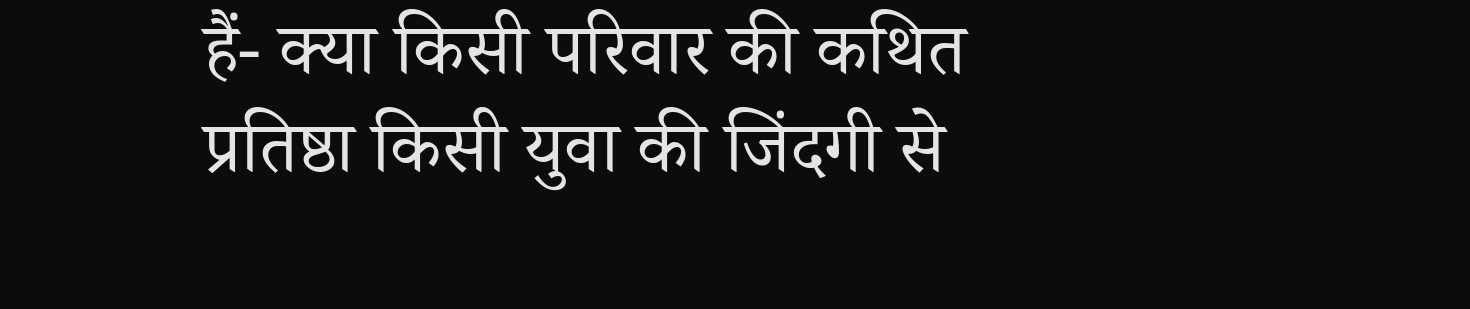हैं- क्या किसी परिवार की कथित प्रतिष्ठा किसी युवा की जिंदगी से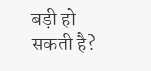बड़ी हो सकती है?